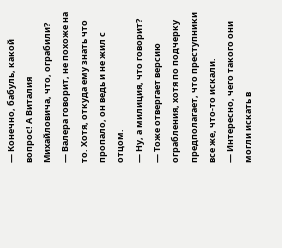— Конечно, бабуль, какой вопрос! А Виталия Михайловича, что, ограбили?
— Валера говорит, не похоже на то. Хотя, откуда ему знать что пропало, он ведь и не жил с отцом.
— Ну, а милиция, что говорит?
— Тоже отвергает версию ограбления, хотя по подчерку предполагает, что преступники все же, что-то искали.
— Интересно, чего такого они могли искать в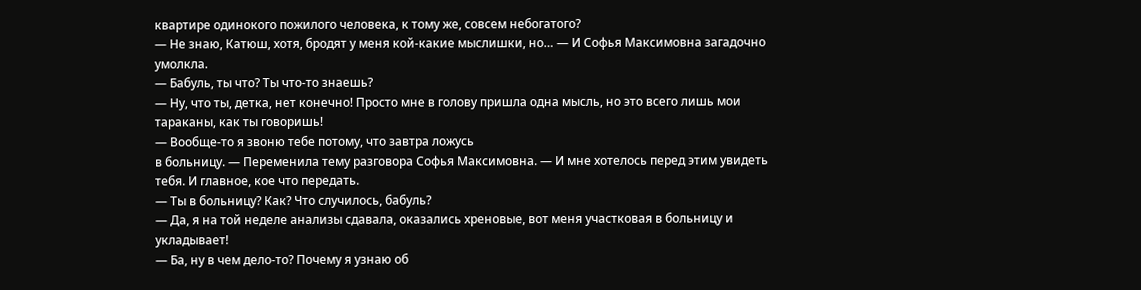квартире одинокого пожилого человека, к тому же, совсем небогатого?
— Не знаю, Катюш, хотя, бродят у меня кой-какие мыслишки, но… — И Софья Максимовна загадочно умолкла.
— Бабуль, ты что? Ты что-то знаешь?
— Ну, что ты, детка, нет конечно! Просто мне в голову пришла одна мысль, но это всего лишь мои тараканы, как ты говоришь!
— Вообще-то я звоню тебе потому, что завтра ложусь
в больницу. — Переменила тему разговора Софья Максимовна. — И мне хотелось перед этим увидеть тебя. И главное, кое что передать.
— Ты в больницу? Как? Что случилось, бабуль?
— Да, я на той неделе анализы сдавала, оказались хреновые, вот меня участковая в больницу и укладывает!
— Ба, ну в чем дело-то? Почему я узнаю об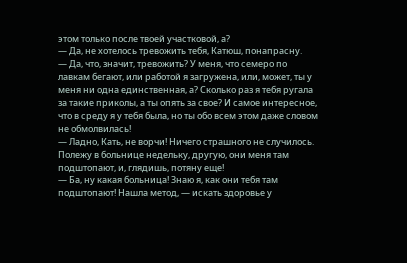этом только после твоей участковой, а?
— Да, не хотелось тревожить тебя, Катюш, понапрасну.
— Да, что, значит, тревожить? У меня, что семеро по лавкам бегают, или работой я загружена, или, может, ты у меня ни одна единственная, а? Сколько раз я тебя ругала за такие приколы, а ты опять за свое? И самое интересное, что в среду я у тебя была, но ты обо всем этом даже словом не обмолвилась!
— Ладно, Кать, не ворчи! Ничего страшного не случилось. Полежу в больнице недельку, другую, они меня там подштопают, и, глядишь, потяну еще!
— Ба, ну какая больница! Знаю я, как они тебя там подштопают! Нашла метод, — искать здоровье у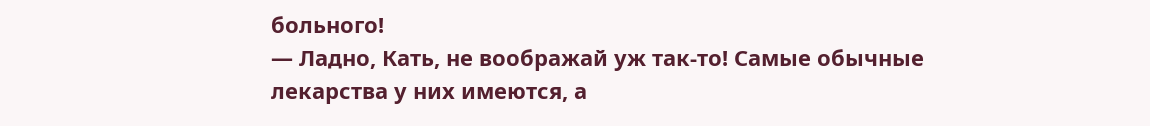больного!
— Ладно, Кать, не воображай уж так-то! Самые обычные лекарства у них имеются, а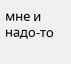мне и надо-то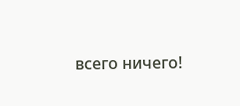всего ничего!